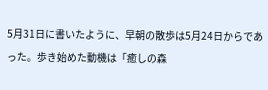5月31日に書いたように、早朝の散歩は5月24日からであった。歩き始めた動機は「癒しの森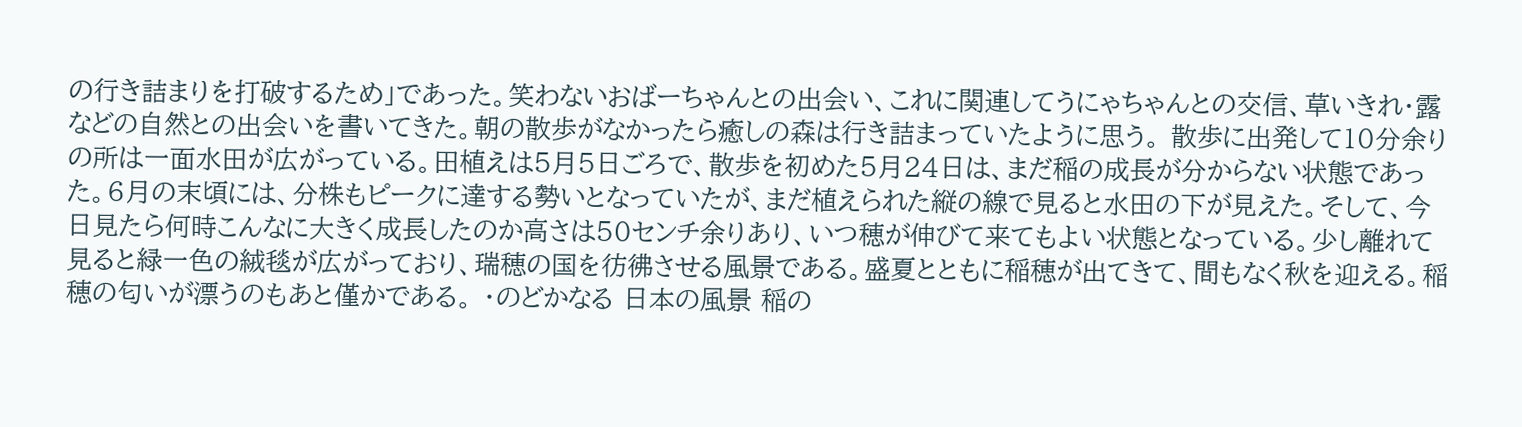の行き詰まりを打破するため」であった。笑わないおばーちゃんとの出会い、これに関連してうにゃちゃんとの交信、草いきれ・露などの自然との出会いを書いてきた。朝の散歩がなかったら癒しの森は行き詰まっていたように思う。 散歩に出発して10分余りの所は一面水田が広がっている。田植えは5月5日ごろで、散歩を初めた5月24日は、まだ稲の成長が分からない状態であった。6月の末頃には、分株もピークに達する勢いとなっていたが、まだ植えられた縦の線で見ると水田の下が見えた。そして、今日見たら何時こんなに大きく成長したのか高さは50センチ余りあり、いつ穂が伸びて来てもよい状態となっている。少し離れて見ると緑一色の絨毯が広がっており、瑞穂の国を彷彿させる風景である。盛夏とともに稲穂が出てきて、間もなく秋を迎える。稲穂の匂いが漂うのもあと僅かである。 ・のどかなる 日本の風景 稲の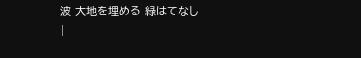波 大地を埋める 緑はてなし
|